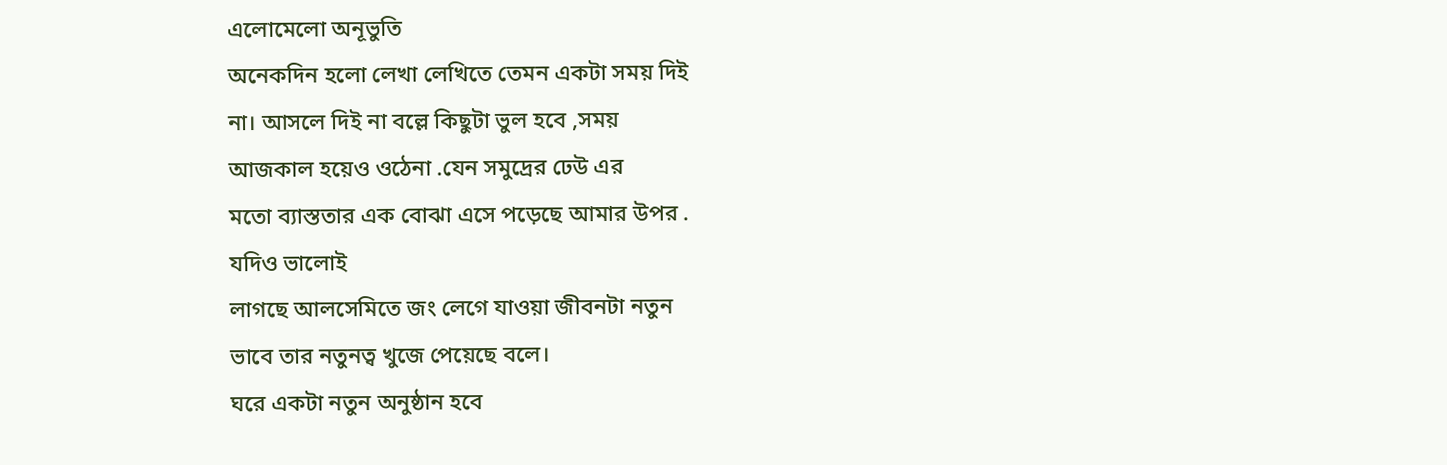এলোমেলো অনূভুতি
অনেকদিন হলো লেখা লেখিতে তেমন একটা সময় দিই
না। আসলে দিই না বল্লে কিছুটা ভুল হবে ,সময়
আজকাল হয়েও ওঠেনা .যেন সমুদ্রের ঢেউ এর
মতো ব্যাস্ততার এক বোঝা এসে পড়েছে আমার উপর .
যদিও ভালোই
লাগছে আলসেমিতে জং লেগে যাওয়া জীবনটা নতুন
ভাবে তার নতুনত্ব খুজে পেয়েছে বলে।
ঘরে একটা নতুন অনুষ্ঠান হবে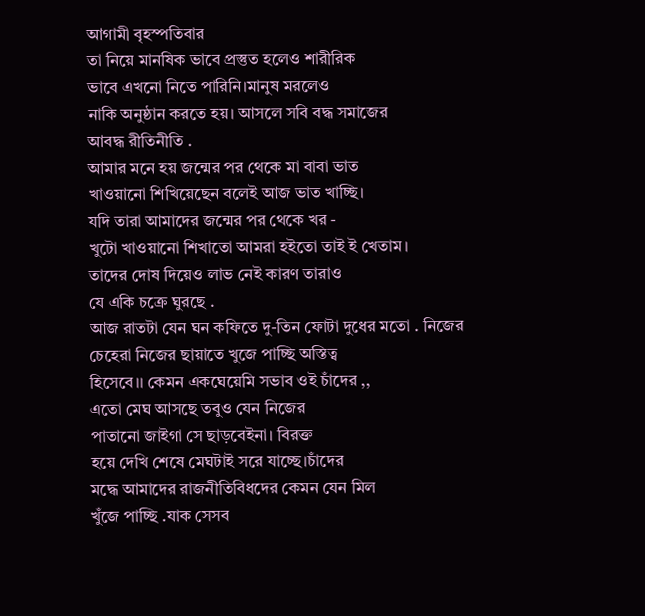আগামী বৃহস্পতিবার
তা নিয়ে মানষিক ভাবে প্রস্তুত হলেও শারীরিক
ভাবে এখনো নিতে পারিনি।মানুষ মরলেও
নাকি অনুষ্ঠান করতে হয়। আসলে সবি বদ্ধ সমাজের
আবদ্ধ রীতিনীতি .
আমার মনে হয় জন্মের পর থেকে মা বাবা ভাত
খাওয়ানো শিখিয়েছেন বলেই আজ ভাত খাচ্ছি।
যদি তারা আমাদের জন্মের পর থেকে খর -
খুটো খাওয়ানো শিখাতো আমরা হইতো তাই ই খেতাম।
তাদের দোষ দিয়েও লাভ নেই কারণ তারাও
যে একি চক্রে ঘুরছে .
আজ রাতটা যেন ঘন কফিতে দু-তিন ফোটা দুধের মতো . নিজের
চেহেরা নিজের ছায়াতে খুজে পাচ্ছি অস্তিত্ব
হিসেবে।। কেমন একঘেয়েমি সভাব ওই চাঁদের ,,
এতো মেঘ আসছে তবুও যেন নিজের
পাতানো জাইগা সে ছাড়বেইনা। বিরক্ত
হয়ে দেখি শেষে মেঘটাই সরে যাচ্ছে।চাঁদের
মদ্ধে আমাদের রাজনীতিবিধদের কেমন যেন মিল
খুঁজে পাচ্ছি .যাক সেসব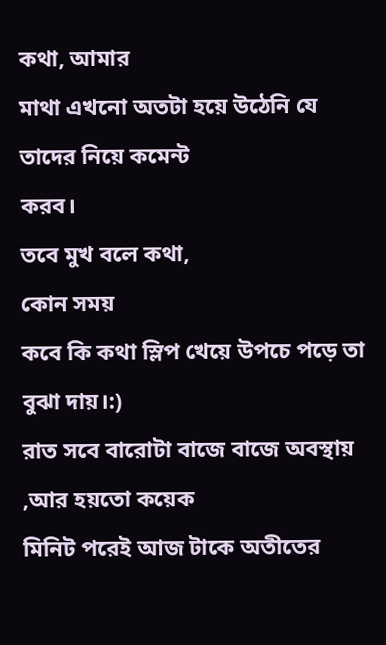কথা, আমার
মাথা এখনো অতটা হয়ে উঠেনি যে তাদের নিয়ে কমেন্ট
করব।
তবে মুখ বলে কথা,
কোন সময়
কবে কি কথা স্লিপ খেয়ে উপচে পড়ে তা বুঝা দায়।:)
রাত সবে বারোটা বাজে বাজে অবস্থায় ,আর হয়তো কয়েক
মিনিট পরেই আজ টাকে অতীতের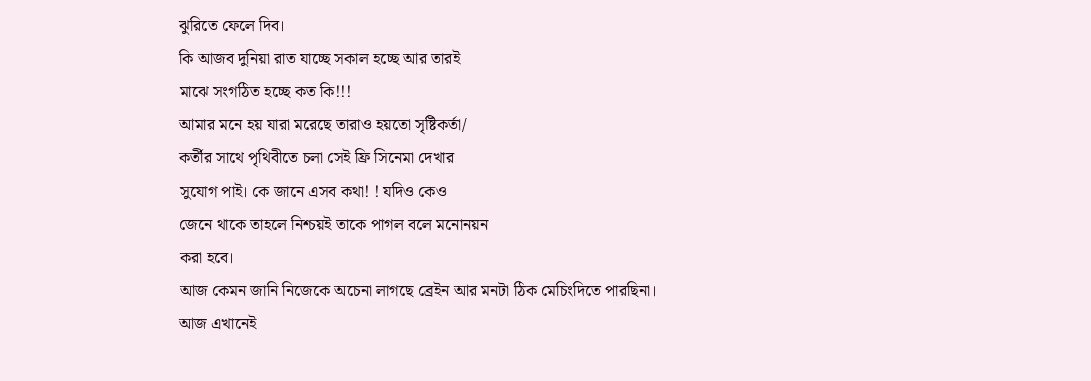ঝুরিতে ফেলে দিব।
কি আজব দুনিয়া রাত যাচ্ছে সকাল হচ্ছে আর তারই
মাঝে সংগঠিত হচ্ছে কত কি!!!
আমার মনে হয় যারা মরেছে তারাও হয়তো সৃষ্টিকর্তা/
কর্তীর সাথে পৃথিবীতে চলা সেই ফ্রি সিনেমা দেখার
সুযোগ পাই। কে জানে এসব কথা! ! যদিও কেও
জেনে থাকে তাহলে নিশ্চয়ই তাকে পাগল বলে মনোনয়ন
করা হবে।
আজ কেমন জানি নিজেকে অচেনা লাগছে ব্রেইন আর মনটা ঠিক মেচিংদিতে পারছিনা।
আজ এখানেই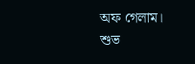অফ গেলাম।
শুভ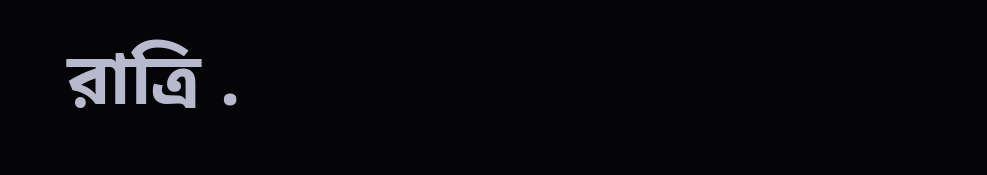রাত্রি .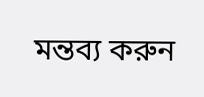মন্তব্য করুন